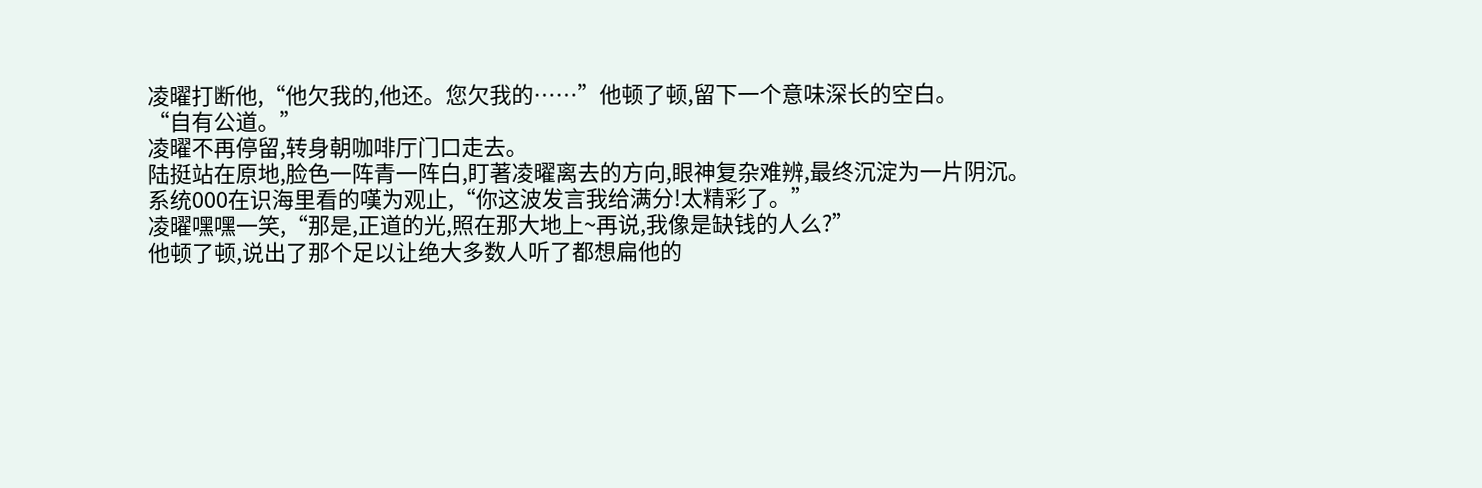凌曜打断他,“他欠我的,他还。您欠我的……”他顿了顿,留下一个意味深长的空白。
“自有公道。”
凌曜不再停留,转身朝咖啡厅门口走去。
陆挺站在原地,脸色一阵青一阵白,盯著凌曜离去的方向,眼神复杂难辨,最终沉淀为一片阴沉。
系统000在识海里看的嘆为观止,“你这波发言我给满分!太精彩了。”
凌曜嘿嘿一笑,“那是,正道的光,照在那大地上~再说,我像是缺钱的人么?”
他顿了顿,说出了那个足以让绝大多数人听了都想扁他的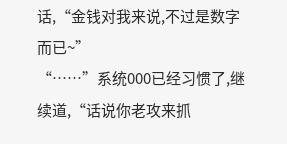话,“金钱对我来说,不过是数字而已~”
“……”系统000已经习惯了,继续道,“话说你老攻来抓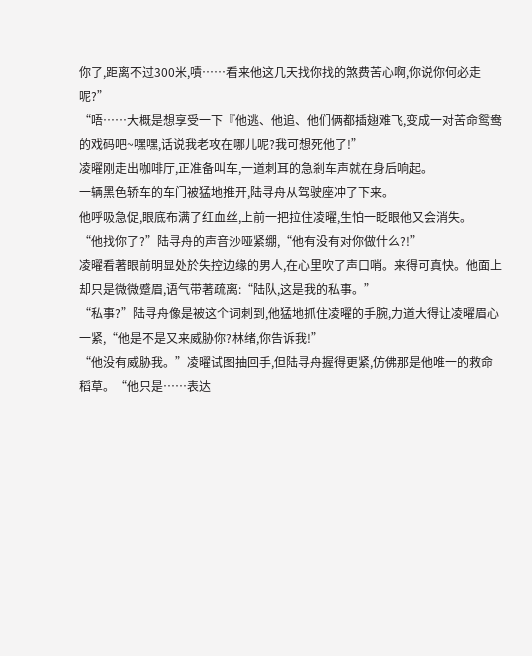你了,距离不过300米,嘖……看来他这几天找你找的煞费苦心啊,你说你何必走呢?”
“唔……大概是想享受一下『他逃、他追、他们俩都插翅难飞,变成一对苦命鸳鸯的戏码吧~嘿嘿,话说我老攻在哪儿呢?我可想死他了!”
凌曜刚走出咖啡厅,正准备叫车,一道刺耳的急剎车声就在身后响起。
一辆黑色轿车的车门被猛地推开,陆寻舟从驾驶座冲了下来。
他呼吸急促,眼底布满了红血丝,上前一把拉住凌曜,生怕一眨眼他又会消失。
“他找你了?”陆寻舟的声音沙哑紧绷,“他有没有对你做什么?!”
凌曜看著眼前明显处於失控边缘的男人,在心里吹了声口哨。来得可真快。他面上却只是微微蹙眉,语气带著疏离:“陆队,这是我的私事。”
“私事?”陆寻舟像是被这个词刺到,他猛地抓住凌曜的手腕,力道大得让凌曜眉心一紧,“他是不是又来威胁你?林绪,你告诉我!”
“他没有威胁我。”凌曜试图抽回手,但陆寻舟握得更紧,仿佛那是他唯一的救命稻草。“他只是……表达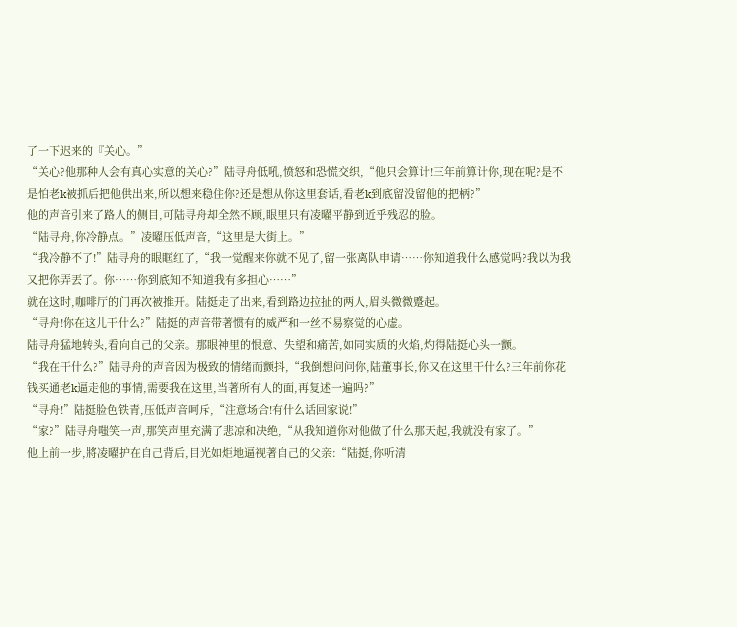了一下迟来的『关心。”
“关心?他那种人会有真心实意的关心?”陆寻舟低吼,愤怒和恐慌交织,“他只会算计!三年前算计你,现在呢?是不是怕老k被抓后把他供出来,所以想来稳住你?还是想从你这里套话,看老k到底留没留他的把柄?”
他的声音引来了路人的侧目,可陆寻舟却全然不顾,眼里只有凌曜平静到近乎残忍的脸。
“陆寻舟,你冷静点。”凌曜压低声音,“这里是大街上。”
“我冷静不了!”陆寻舟的眼眶红了,“我一觉醒来你就不见了,留一张离队申请……你知道我什么感觉吗?我以为我又把你弄丟了。你……你到底知不知道我有多担心……”
就在这时,咖啡厅的门再次被推开。陆挺走了出来,看到路边拉扯的两人,眉头微微蹙起。
“寻舟!你在这儿干什么?”陆挺的声音带著惯有的威严和一丝不易察觉的心虚。
陆寻舟猛地转头,看向自己的父亲。那眼神里的恨意、失望和痛苦,如同实质的火焰,灼得陆挺心头一颤。
“我在干什么?”陆寻舟的声音因为极致的情绪而颤抖,“我倒想问问你,陆董事长,你又在这里干什么?三年前你花钱买通老k逼走他的事情,需要我在这里,当著所有人的面,再复述一遍吗?”
“寻舟!”陆挺脸色铁青,压低声音呵斥,“注意场合!有什么话回家说!”
“家?”陆寻舟嗤笑一声,那笑声里充满了悲凉和决绝,“从我知道你对他做了什么那天起,我就没有家了。”
他上前一步,將凌曜护在自己背后,目光如炬地逼视著自己的父亲:“陆挺,你听清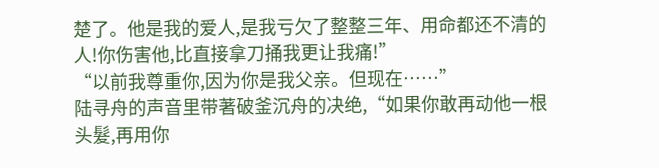楚了。他是我的爱人,是我亏欠了整整三年、用命都还不清的人!你伤害他,比直接拿刀捅我更让我痛!”
“以前我尊重你,因为你是我父亲。但现在……”
陆寻舟的声音里带著破釜沉舟的决绝,“如果你敢再动他一根头髮,再用你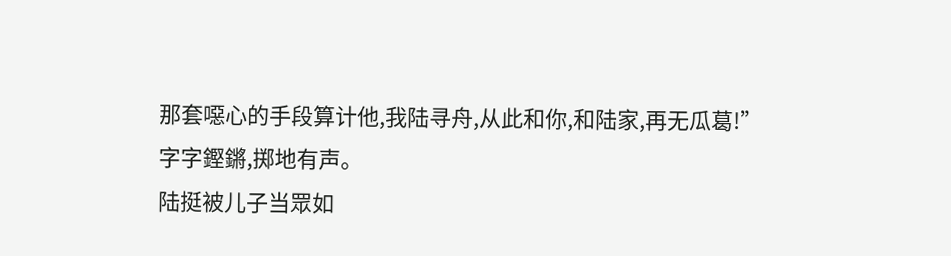那套噁心的手段算计他,我陆寻舟,从此和你,和陆家,再无瓜葛!”
字字鏗鏘,掷地有声。
陆挺被儿子当眾如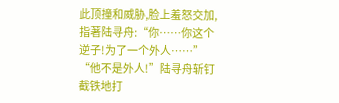此顶撞和威胁,脸上羞怒交加,指著陆寻舟:“你……你这个逆子!为了一个外人……”
“他不是外人!”陆寻舟斩钉截铁地打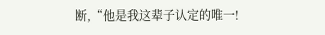断,“他是我这辈子认定的唯一!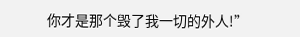你才是那个毁了我一切的外人!”